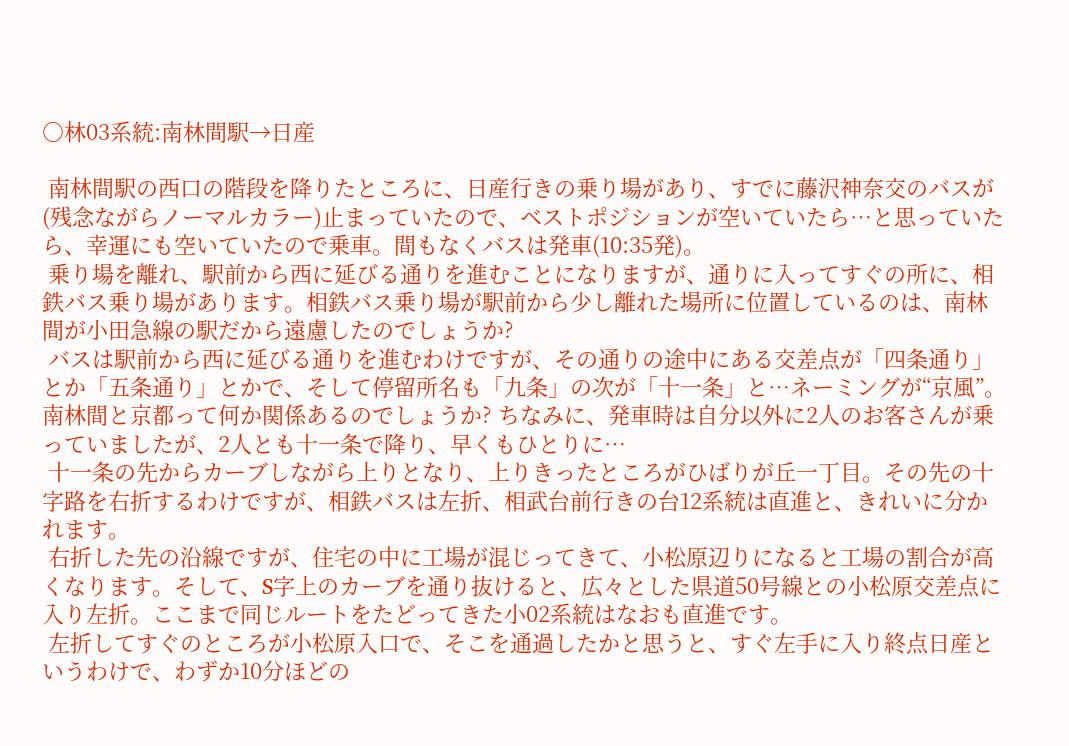○林03系統:南林間駅→日産

 南林間駅の西口の階段を降りたところに、日産行きの乗り場があり、すでに藤沢神奈交のバスが(残念ながらノーマルカラー)止まっていたので、ベストポジションが空いていたら…と思っていたら、幸運にも空いていたので乗車。間もなくバスは発車(10:35発)。
 乗り場を離れ、駅前から西に延びる通りを進むことになりますが、通りに入ってすぐの所に、相鉄バス乗り場があります。相鉄バス乗り場が駅前から少し離れた場所に位置しているのは、南林間が小田急線の駅だから遠慮したのでしょうか?
 バスは駅前から西に延びる通りを進むわけですが、その通りの途中にある交差点が「四条通り」とか「五条通り」とかで、そして停留所名も「九条」の次が「十一条」と…ネーミングが“京風”。南林間と京都って何か関係あるのでしょうか? ちなみに、発車時は自分以外に2人のお客さんが乗っていましたが、2人とも十一条で降り、早くもひとりに…
 十一条の先からカーブしながら上りとなり、上りきったところがひばりが丘一丁目。その先の十字路を右折するわけですが、相鉄バスは左折、相武台前行きの台12系統は直進と、きれいに分かれます。
 右折した先の沿線ですが、住宅の中に工場が混じってきて、小松原辺りになると工場の割合が高くなります。そして、S字上のカーブを通り抜けると、広々とした県道50号線との小松原交差点に入り左折。ここまで同じルートをたどってきた小02系統はなおも直進です。
 左折してすぐのところが小松原入口で、そこを通過したかと思うと、すぐ左手に入り終点日産というわけで、わずか10分ほどの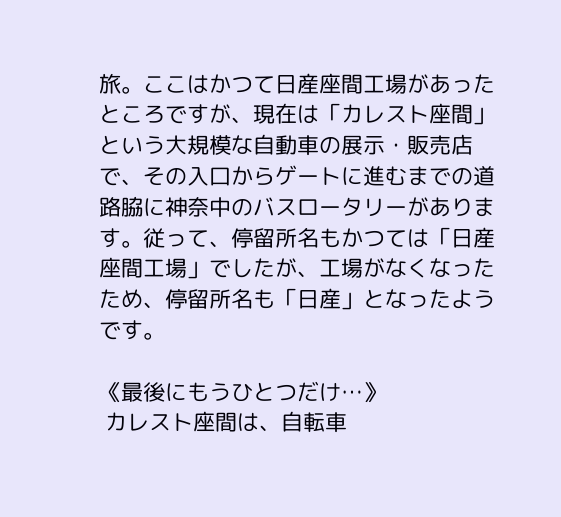旅。ここはかつて日産座間工場があったところですが、現在は「カレスト座間」という大規模な自動車の展示・販売店で、その入口からゲートに進むまでの道路脇に神奈中のバスロータリーがあります。従って、停留所名もかつては「日産座間工場」でしたが、工場がなくなったため、停留所名も「日産」となったようです。

《最後にもうひとつだけ…》
 カレスト座間は、自転車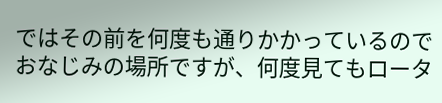ではその前を何度も通りかかっているのでおなじみの場所ですが、何度見てもロータ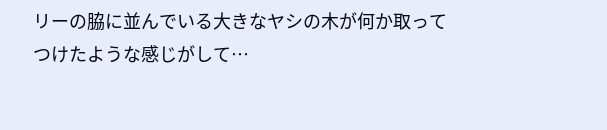リーの脇に並んでいる大きなヤシの木が何か取ってつけたような感じがして…